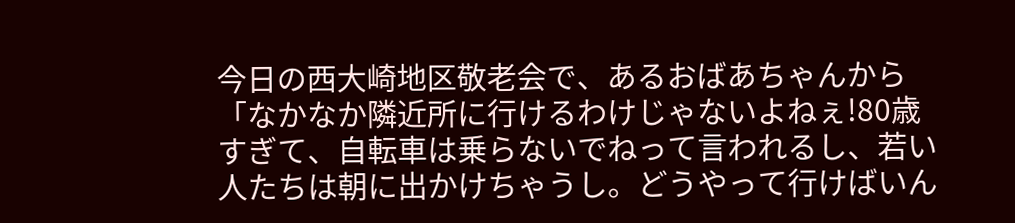今日の西大崎地区敬老会で、あるおばあちゃんから「なかなか隣近所に行けるわけじゃないよねぇ!80歳すぎて、自転車は乗らないでねって言われるし、若い人たちは朝に出かけちゃうし。どうやって行けばいん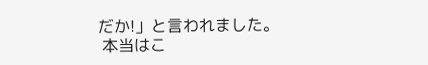だか!」と言われました。
 本当はこ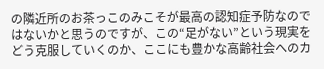の隣近所のお茶っこのみこそが最高の認知症予防なのではないかと思うのですが、この“足がない”という現実をどう克服していくのか、ここにも豊かな高齢社会へのカ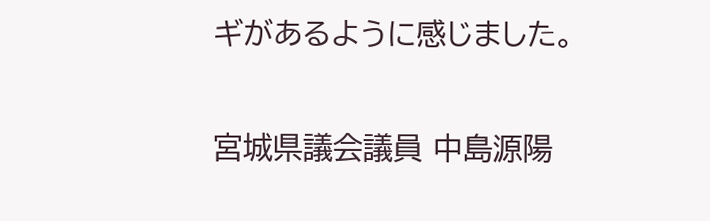ギがあるように感じました。

宮城県議会議員 中島源陽